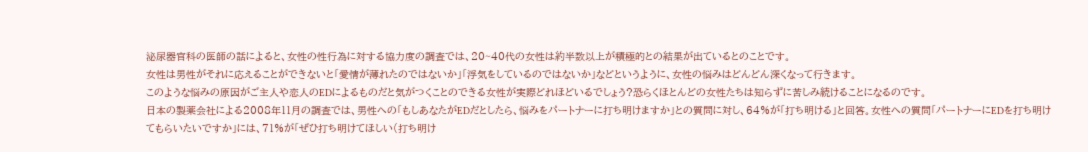泌尿器官科の医師の話によると、女性の性行為に対する協力度の調査では、20~40代の女性は約半数以上が積極的との結果が出ているとのことです。
女性は男性がそれに応えることができないと「愛情が薄れたのではないか」「浮気をしているのではないか」などというように、女性の悩みはどんどん深くなって行きます。
このような悩みの原因がご主人や恋人のEDによるものだと気がつくことのできる女性が実際どれほどいるでしょう?恐らくほとんどの女性たちは知らずに苦しみ続けることになるのです。
日本の製薬会社による2008年11月の調査では、男性への「もしあなたがEDだとしたら、悩みをパートナーに打ち明けますか」との質問に対し、64%が「打ち明ける」と回答。女性への質問「パートナーにEDを打ち明けてもらいたいですか」には、71%が「ぜひ打ち明けてほしい(打ち明け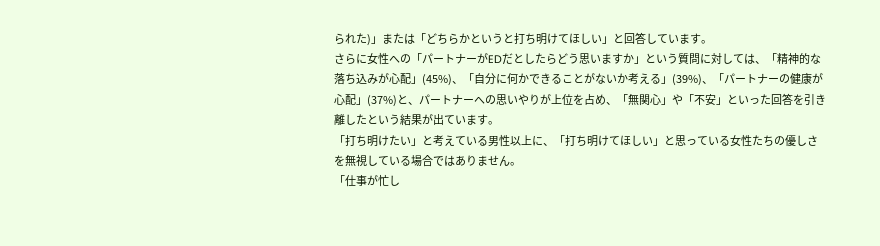られた)」または「どちらかというと打ち明けてほしい」と回答しています。
さらに女性への「パートナーがEDだとしたらどう思いますか」という質問に対しては、「精神的な落ち込みが心配」(45%)、「自分に何かできることがないか考える」(39%)、「パートナーの健康が心配」(37%)と、パートナーへの思いやりが上位を占め、「無関心」や「不安」といった回答を引き離したという結果が出ています。
「打ち明けたい」と考えている男性以上に、「打ち明けてほしい」と思っている女性たちの優しさを無視している場合ではありません。
「仕事が忙し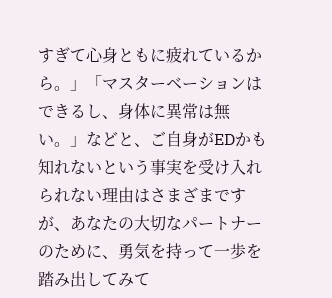すぎて心身ともに疲れているから。」「マスターベーションはできるし、身体に異常は無い。」などと、ご自身がEDかも知れないという事実を受け入れられない理由はさまざまですが、あなたの大切なパートナーのために、勇気を持って一歩を踏み出してみて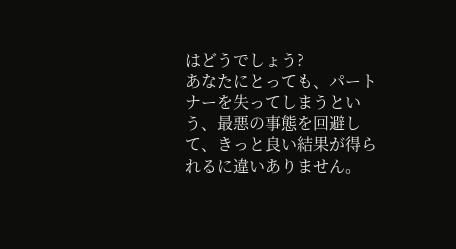はどうでしょう?
あなたにとっても、パートナーを失ってしまうという、最悪の事態を回避して、きっと良い結果が得られるに違いありません。